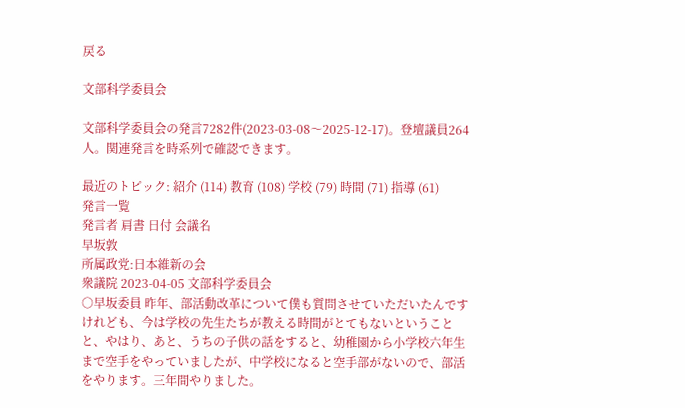戻る

文部科学委員会

文部科学委員会の発言7282件(2023-03-08〜2025-12-17)。登壇議員264人。関連発言を時系列で確認できます。

最近のトピック: 紹介 (114) 教育 (108) 学校 (79) 時間 (71) 指導 (61)
発言一覧
発言者 肩書 日付 会議名
早坂敦
所属政党:日本維新の会
衆議院 2023-04-05 文部科学委員会
○早坂委員 昨年、部活動改革について僕も質問させていただいたんですけれども、今は学校の先生たちが教える時間がとてもないということと、やはり、あと、うちの子供の話をすると、幼稚園から小学校六年生まで空手をやっていましたが、中学校になると空手部がないので、部活をやります。三年間やりました。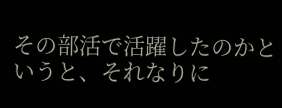その部活で活躍したのかというと、それなりに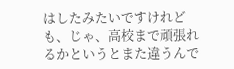はしたみたいですけれども、じゃ、高校まで頑張れるかというとまた違うんで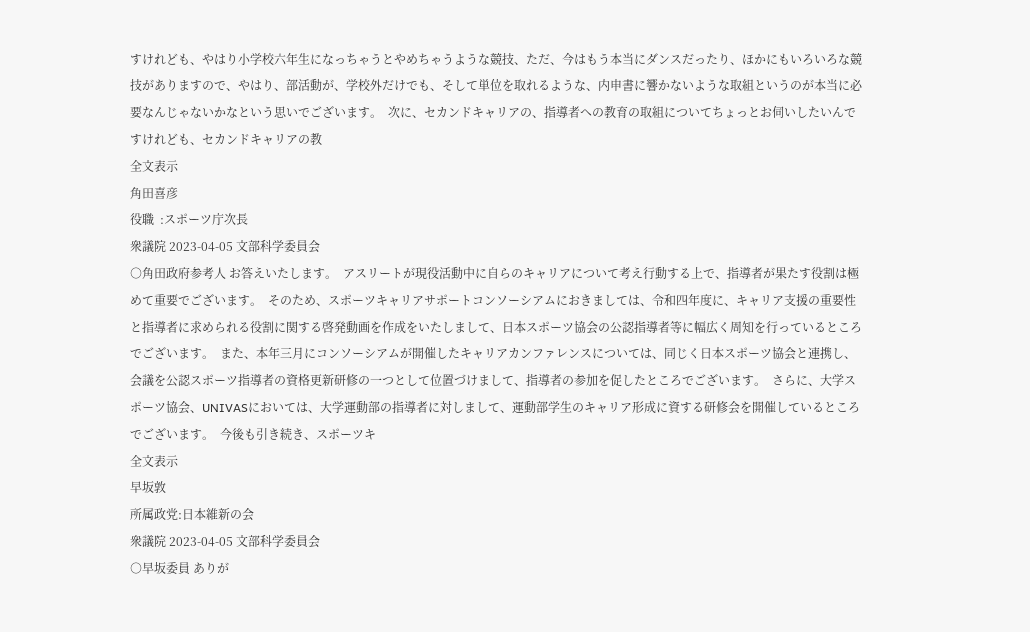すけれども、やはり小学校六年生になっちゃうとやめちゃうような競技、ただ、今はもう本当にダンスだったり、ほかにもいろいろな競技がありますので、やはり、部活動が、学校外だけでも、そして単位を取れるような、内申書に響かないような取組というのが本当に必要なんじゃないかなという思いでございます。  次に、セカンドキャリアの、指導者への教育の取組についてちょっとお伺いしたいんですけれども、セカンドキャリアの教
全文表示
角田喜彦
役職  :スポーツ庁次長
衆議院 2023-04-05 文部科学委員会
○角田政府参考人 お答えいたします。  アスリートが現役活動中に自らのキャリアについて考え行動する上で、指導者が果たす役割は極めて重要でございます。  そのため、スポーツキャリアサポートコンソーシアムにおきましては、令和四年度に、キャリア支援の重要性と指導者に求められる役割に関する啓発動画を作成をいたしまして、日本スポーツ協会の公認指導者等に幅広く周知を行っているところでございます。  また、本年三月にコンソーシアムが開催したキャリアカンファレンスについては、同じく日本スポーツ協会と連携し、会議を公認スポーツ指導者の資格更新研修の一つとして位置づけまして、指導者の参加を促したところでございます。  さらに、大学スポーツ協会、UNIVASにおいては、大学運動部の指導者に対しまして、運動部学生のキャリア形成に資する研修会を開催しているところでございます。  今後も引き続き、スポーツキ
全文表示
早坂敦
所属政党:日本維新の会
衆議院 2023-04-05 文部科学委員会
○早坂委員 ありが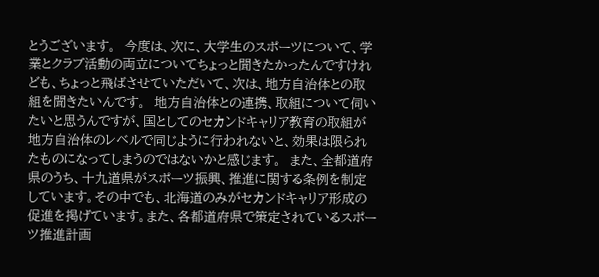とうございます。  今度は、次に、大学生のスポーツについて、学業とクラブ活動の両立についてちょっと聞きたかったんですけれども、ちょっと飛ばさせていただいて、次は、地方自治体との取組を聞きたいんです。  地方自治体との連携、取組について伺いたいと思うんですが、国としてのセカンドキャリア教育の取組が地方自治体のレベルで同じように行われないと、効果は限られたものになってしまうのではないかと感じます。  また、全都道府県のうち、十九道県がスポーツ振興、推進に関する条例を制定しています。その中でも、北海道のみがセカンドキャリア形成の促進を掲げています。また、各都道府県で策定されているスポーツ推進計画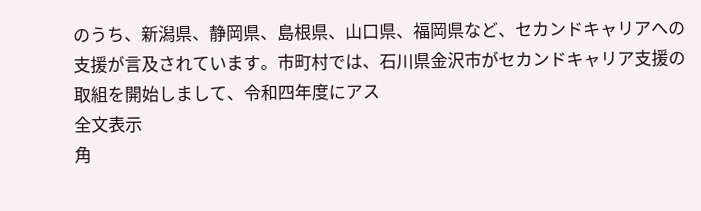のうち、新潟県、静岡県、島根県、山口県、福岡県など、セカンドキャリアへの支援が言及されています。市町村では、石川県金沢市がセカンドキャリア支援の取組を開始しまして、令和四年度にアス
全文表示
角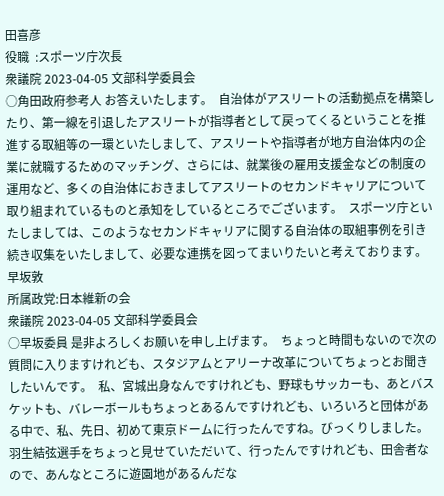田喜彦
役職  :スポーツ庁次長
衆議院 2023-04-05 文部科学委員会
○角田政府参考人 お答えいたします。  自治体がアスリートの活動拠点を構築したり、第一線を引退したアスリートが指導者として戻ってくるということを推進する取組等の一環といたしまして、アスリートや指導者が地方自治体内の企業に就職するためのマッチング、さらには、就業後の雇用支援金などの制度の運用など、多くの自治体におきましてアスリートのセカンドキャリアについて取り組まれているものと承知をしているところでございます。  スポーツ庁といたしましては、このようなセカンドキャリアに関する自治体の取組事例を引き続き収集をいたしまして、必要な連携を図ってまいりたいと考えております。
早坂敦
所属政党:日本維新の会
衆議院 2023-04-05 文部科学委員会
○早坂委員 是非よろしくお願いを申し上げます。  ちょっと時間もないので次の質問に入りますけれども、スタジアムとアリーナ改革についてちょっとお聞きしたいんです。  私、宮城出身なんですけれども、野球もサッカーも、あとバスケットも、バレーボールもちょっとあるんですけれども、いろいろと団体がある中で、私、先日、初めて東京ドームに行ったんですね。びっくりしました。羽生結弦選手をちょっと見せていただいて、行ったんですけれども、田舎者なので、あんなところに遊園地があるんだな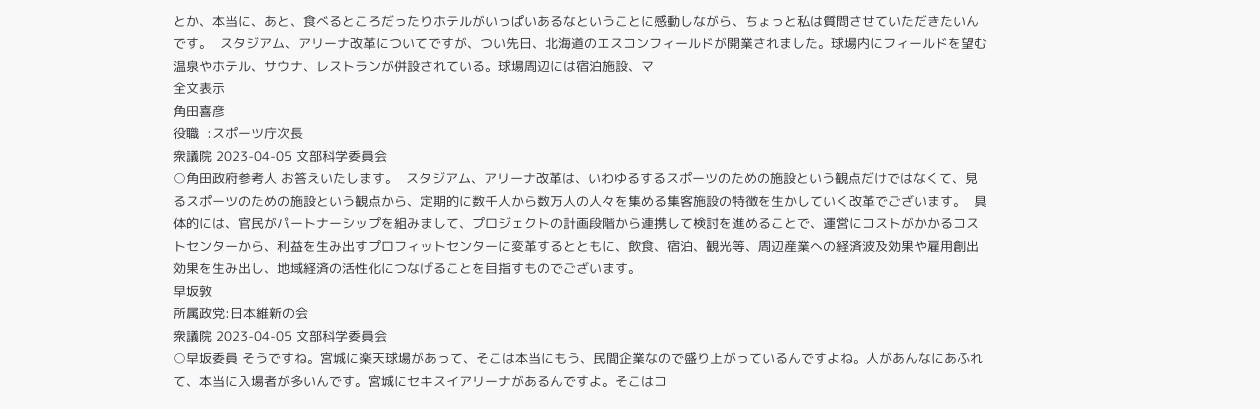とか、本当に、あと、食べるところだったりホテルがいっぱいあるなということに感動しながら、ちょっと私は質問させていただきたいんです。  スタジアム、アリーナ改革についてですが、つい先日、北海道のエスコンフィールドが開業されました。球場内にフィールドを望む温泉やホテル、サウナ、レストランが併設されている。球場周辺には宿泊施設、マ
全文表示
角田喜彦
役職  :スポーツ庁次長
衆議院 2023-04-05 文部科学委員会
○角田政府参考人 お答えいたします。  スタジアム、アリーナ改革は、いわゆるするスポーツのための施設という観点だけではなくて、見るスポーツのための施設という観点から、定期的に数千人から数万人の人々を集める集客施設の特徴を生かしていく改革でございます。  具体的には、官民がパートナーシップを組みまして、プロジェクトの計画段階から連携して検討を進めることで、運営にコストがかかるコストセンターから、利益を生み出すプロフィットセンターに変革するとともに、飲食、宿泊、観光等、周辺産業への経済波及効果や雇用創出効果を生み出し、地域経済の活性化につなげることを目指すものでございます。
早坂敦
所属政党:日本維新の会
衆議院 2023-04-05 文部科学委員会
○早坂委員 そうですね。宮城に楽天球場があって、そこは本当にもう、民間企業なので盛り上がっているんですよね。人があんなにあふれて、本当に入場者が多いんです。宮城にセキスイアリーナがあるんですよ。そこはコ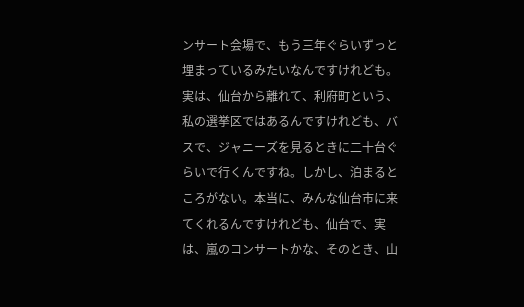ンサート会場で、もう三年ぐらいずっと埋まっているみたいなんですけれども。  実は、仙台から離れて、利府町という、私の選挙区ではあるんですけれども、バスで、ジャニーズを見るときに二十台ぐらいで行くんですね。しかし、泊まるところがない。本当に、みんな仙台市に来てくれるんですけれども、仙台で、実は、嵐のコンサートかな、そのとき、山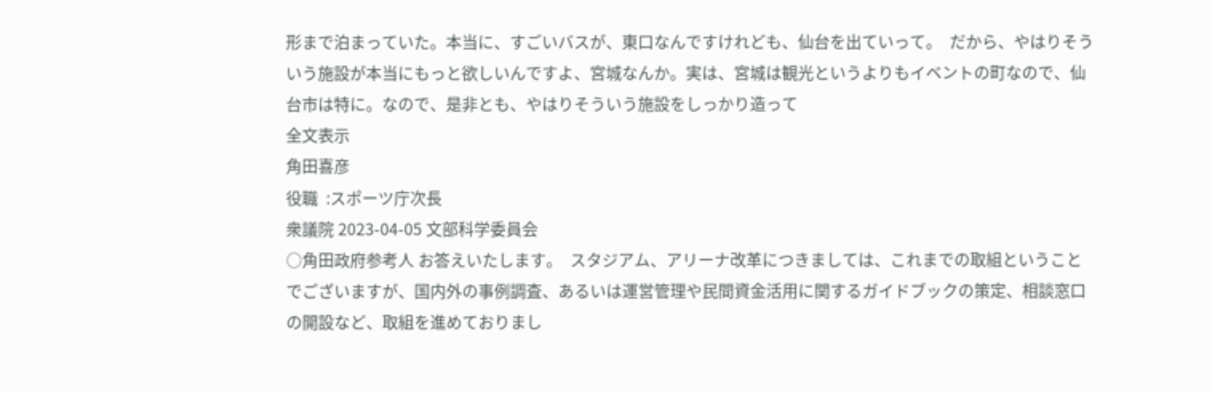形まで泊まっていた。本当に、すごいバスが、東口なんですけれども、仙台を出ていって。  だから、やはりそういう施設が本当にもっと欲しいんですよ、宮城なんか。実は、宮城は観光というよりもイベントの町なので、仙台市は特に。なので、是非とも、やはりそういう施設をしっかり造って
全文表示
角田喜彦
役職  :スポーツ庁次長
衆議院 2023-04-05 文部科学委員会
○角田政府参考人 お答えいたします。  スタジアム、アリーナ改革につきましては、これまでの取組ということでございますが、国内外の事例調査、あるいは運営管理や民間資金活用に関するガイドブックの策定、相談窓口の開設など、取組を進めておりまし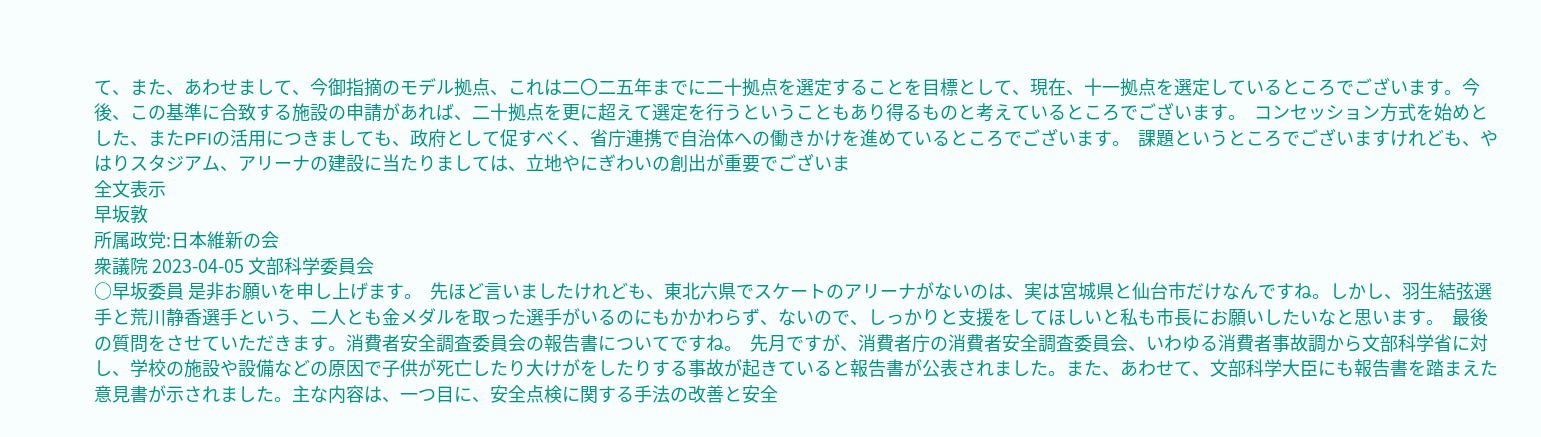て、また、あわせまして、今御指摘のモデル拠点、これは二〇二五年までに二十拠点を選定することを目標として、現在、十一拠点を選定しているところでございます。今後、この基準に合致する施設の申請があれば、二十拠点を更に超えて選定を行うということもあり得るものと考えているところでございます。  コンセッション方式を始めとした、またPFIの活用につきましても、政府として促すべく、省庁連携で自治体への働きかけを進めているところでございます。  課題というところでございますけれども、やはりスタジアム、アリーナの建設に当たりましては、立地やにぎわいの創出が重要でございま
全文表示
早坂敦
所属政党:日本維新の会
衆議院 2023-04-05 文部科学委員会
○早坂委員 是非お願いを申し上げます。  先ほど言いましたけれども、東北六県でスケートのアリーナがないのは、実は宮城県と仙台市だけなんですね。しかし、羽生結弦選手と荒川静香選手という、二人とも金メダルを取った選手がいるのにもかかわらず、ないので、しっかりと支援をしてほしいと私も市長にお願いしたいなと思います。  最後の質問をさせていただきます。消費者安全調査委員会の報告書についてですね。  先月ですが、消費者庁の消費者安全調査委員会、いわゆる消費者事故調から文部科学省に対し、学校の施設や設備などの原因で子供が死亡したり大けがをしたりする事故が起きていると報告書が公表されました。また、あわせて、文部科学大臣にも報告書を踏まえた意見書が示されました。主な内容は、一つ目に、安全点検に関する手法の改善と安全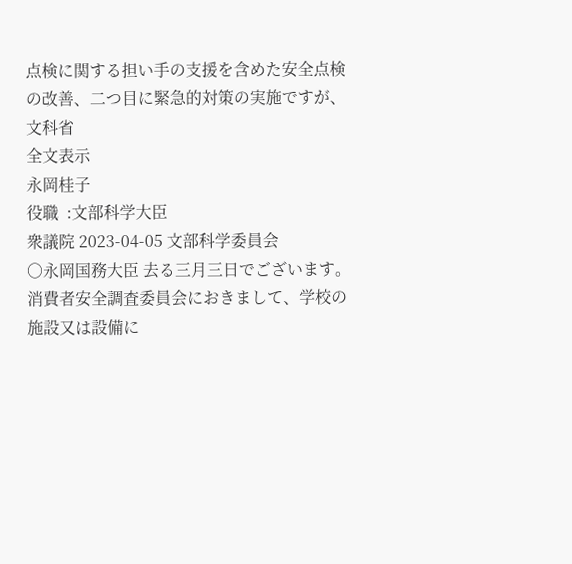点検に関する担い手の支援を含めた安全点検の改善、二つ目に緊急的対策の実施ですが、文科省
全文表示
永岡桂子
役職  :文部科学大臣
衆議院 2023-04-05 文部科学委員会
○永岡国務大臣 去る三月三日でございます。消費者安全調査委員会におきまして、学校の施設又は設備に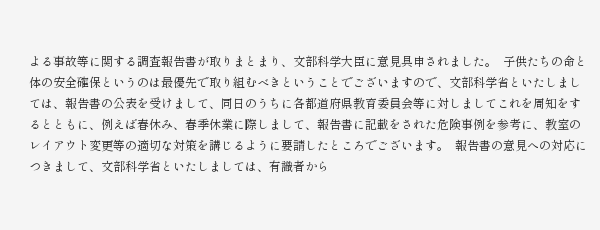よる事故等に関する調査報告書が取りまとまり、文部科学大臣に意見具申されました。  子供たちの命と体の安全確保というのは最優先で取り組むべきということでございますので、文部科学省といたしましては、報告書の公表を受けまして、同日のうちに各都道府県教育委員会等に対しましてこれを周知をするとともに、例えば春休み、春季休業に際しまして、報告書に記載をされた危険事例を参考に、教室のレイアウト変更等の適切な対策を講じるように要請したところでございます。  報告書の意見への対応につきまして、文部科学省といたしましては、有識者から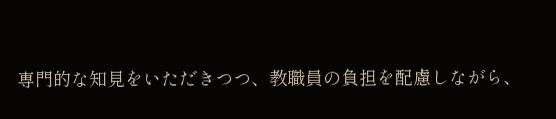専門的な知見をいただきつつ、教職員の負担を配慮しながら、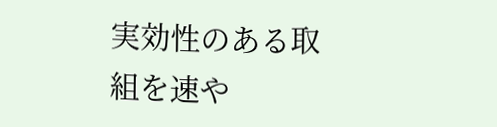実効性のある取組を速や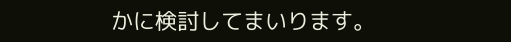かに検討してまいります。